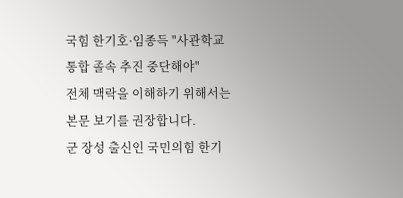국힘 한기호·임종득 "사관학교 통합 졸속 추진 중단해야"
전체 맥락을 이해하기 위해서는 본문 보기를 권장합니다.
군 장성 출신인 국민의힘 한기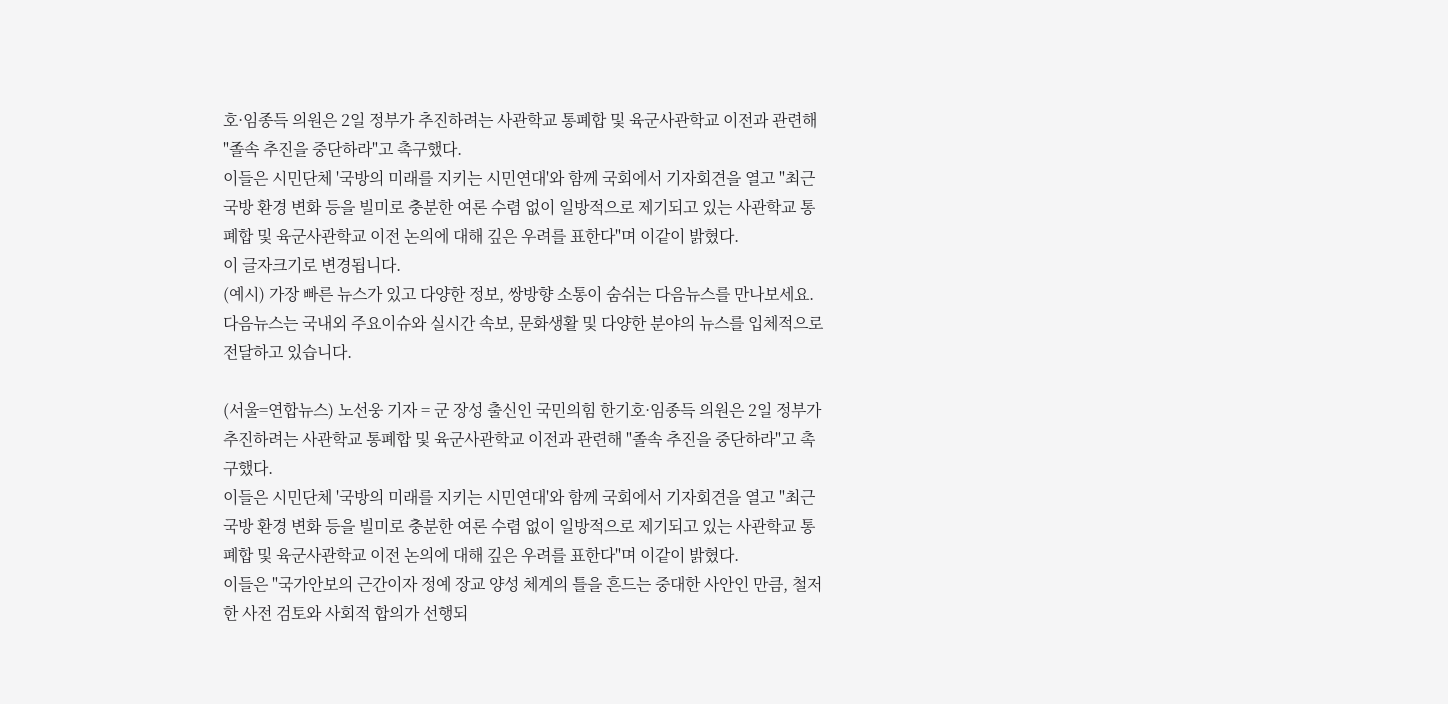호·임종득 의원은 2일 정부가 추진하려는 사관학교 통폐합 및 육군사관학교 이전과 관련해 "졸속 추진을 중단하라"고 촉구했다.
이들은 시민단체 '국방의 미래를 지키는 시민연대'와 함께 국회에서 기자회견을 열고 "최근 국방 환경 변화 등을 빌미로 충분한 여론 수렴 없이 일방적으로 제기되고 있는 사관학교 통폐합 및 육군사관학교 이전 논의에 대해 깊은 우려를 표한다"며 이같이 밝혔다.
이 글자크기로 변경됩니다.
(예시) 가장 빠른 뉴스가 있고 다양한 정보, 쌍방향 소통이 숨쉬는 다음뉴스를 만나보세요. 다음뉴스는 국내외 주요이슈와 실시간 속보, 문화생활 및 다양한 분야의 뉴스를 입체적으로 전달하고 있습니다.

(서울=연합뉴스) 노선웅 기자 = 군 장성 출신인 국민의힘 한기호·임종득 의원은 2일 정부가 추진하려는 사관학교 통폐합 및 육군사관학교 이전과 관련해 "졸속 추진을 중단하라"고 촉구했다.
이들은 시민단체 '국방의 미래를 지키는 시민연대'와 함께 국회에서 기자회견을 열고 "최근 국방 환경 변화 등을 빌미로 충분한 여론 수렴 없이 일방적으로 제기되고 있는 사관학교 통폐합 및 육군사관학교 이전 논의에 대해 깊은 우려를 표한다"며 이같이 밝혔다.
이들은 "국가안보의 근간이자 정예 장교 양성 체계의 틀을 흔드는 중대한 사안인 만큼, 철저한 사전 검토와 사회적 합의가 선행되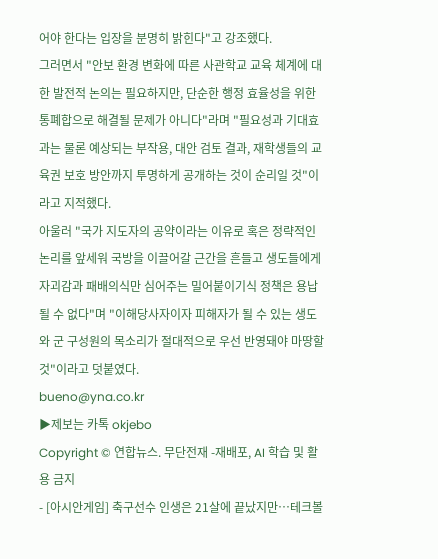어야 한다는 입장을 분명히 밝힌다"고 강조했다.
그러면서 "안보 환경 변화에 따른 사관학교 교육 체계에 대한 발전적 논의는 필요하지만, 단순한 행정 효율성을 위한 통폐합으로 해결될 문제가 아니다"라며 "필요성과 기대효과는 물론 예상되는 부작용, 대안 검토 결과, 재학생들의 교육권 보호 방안까지 투명하게 공개하는 것이 순리일 것"이라고 지적했다.
아울러 "국가 지도자의 공약이라는 이유로 혹은 정략적인 논리를 앞세워 국방을 이끌어갈 근간을 흔들고 생도들에게 자괴감과 패배의식만 심어주는 밀어붙이기식 정책은 용납될 수 없다"며 "이해당사자이자 피해자가 될 수 있는 생도와 군 구성원의 목소리가 절대적으로 우선 반영돼야 마땅할 것"이라고 덧붙였다.
bueno@yna.co.kr
▶제보는 카톡 okjebo
Copyright © 연합뉴스. 무단전재 -재배포, AI 학습 및 활용 금지
- [아시안게임] 축구선수 인생은 21살에 끝났지만…테크볼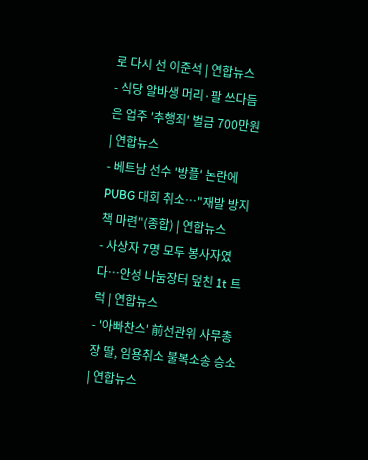로 다시 선 이준석 | 연합뉴스
- 식당 알바생 머리·팔 쓰다듬은 업주 '추행죄' 벌금 700만원 | 연합뉴스
- 베트남 선수 '방플' 논란에 PUBG 대회 취소…"재발 방지책 마련"(종합) | 연합뉴스
- 사상자 7명 모두 봉사자였다…안성 나눔장터 덮친 1t 트럭 | 연합뉴스
- '아빠찬스' 前선관위 사무총장 딸, 임용취소 불복소송 승소 | 연합뉴스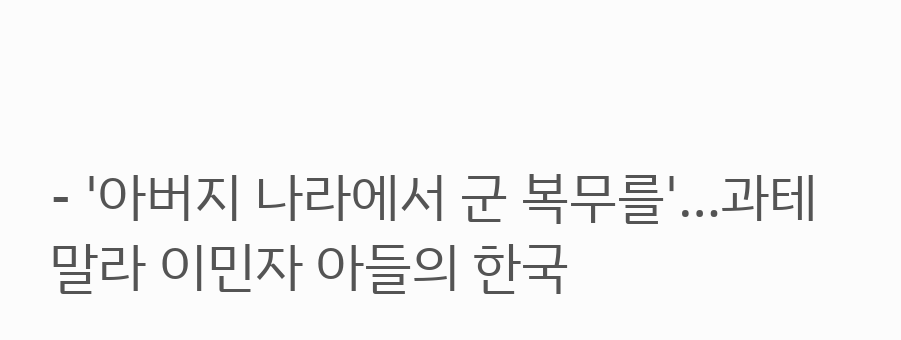- '아버지 나라에서 군 복무를'…과테말라 이민자 아들의 한국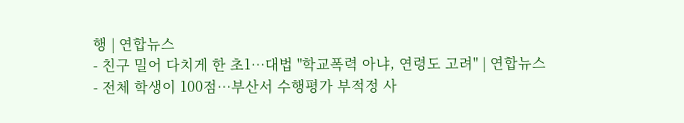행 | 연합뉴스
- 친구 밀어 다치게 한 초1…대법 "학교폭력 아냐, 연령도 고려" | 연합뉴스
- 전체 학생이 100점…부산서 수행평가 부적정 사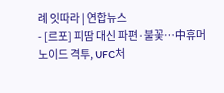례 잇따라 | 연합뉴스
- [르포] 피땀 대신 파편·불꽃…中휴머노이드 격투, UFC처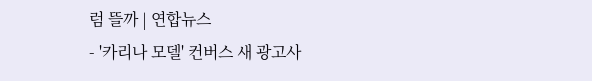럼 뜰까 | 연합뉴스
- '카리나 모델' 컨버스 새 광고사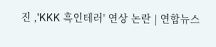진 ,'KKK 흑인테러' 연상 논란 | 연합뉴스